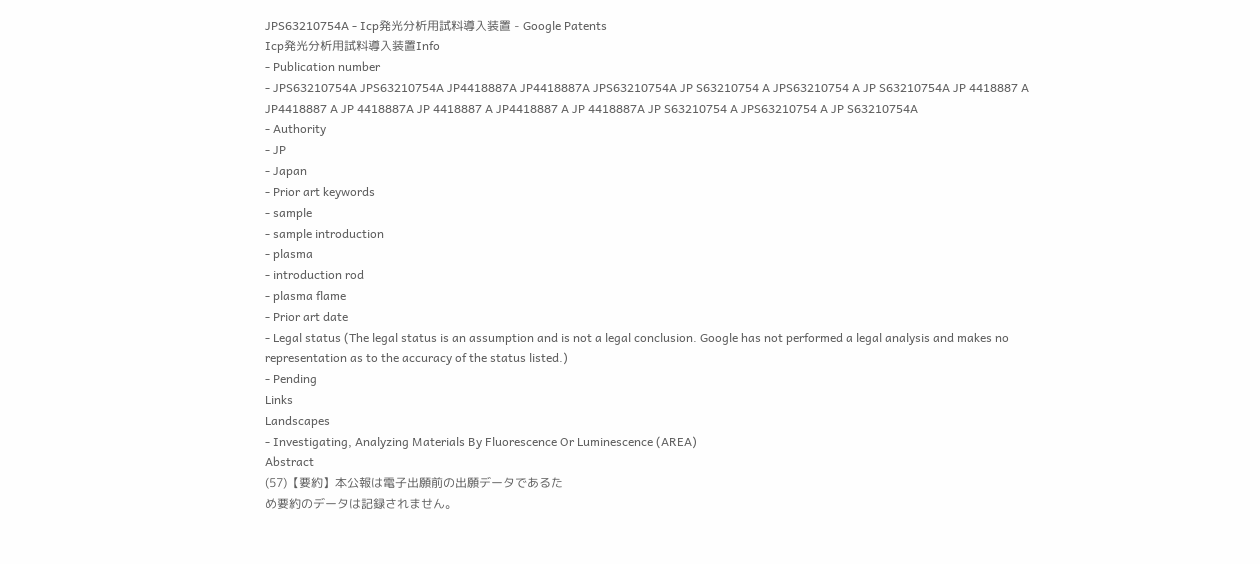JPS63210754A - Icp発光分析用試料導入装置 - Google Patents
Icp発光分析用試料導入装置Info
- Publication number
- JPS63210754A JPS63210754A JP4418887A JP4418887A JPS63210754A JP S63210754 A JPS63210754 A JP S63210754A JP 4418887 A JP4418887 A JP 4418887A JP 4418887 A JP4418887 A JP 4418887A JP S63210754 A JPS63210754 A JP S63210754A
- Authority
- JP
- Japan
- Prior art keywords
- sample
- sample introduction
- plasma
- introduction rod
- plasma flame
- Prior art date
- Legal status (The legal status is an assumption and is not a legal conclusion. Google has not performed a legal analysis and makes no representation as to the accuracy of the status listed.)
- Pending
Links
Landscapes
- Investigating, Analyzing Materials By Fluorescence Or Luminescence (AREA)
Abstract
(57)【要約】本公報は電子出願前の出願データであるた
め要約のデータは記録されません。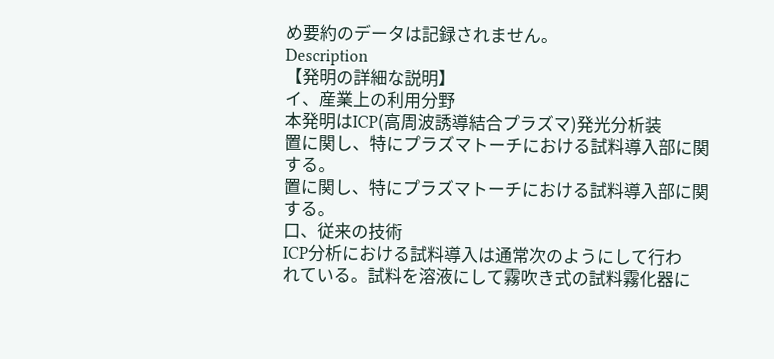め要約のデータは記録されません。
Description
【発明の詳細な説明】
イ、産業上の利用分野
本発明はICP(高周波誘導結合プラズマ)発光分析装
置に関し、特にプラズマトーチにおける試料導入部に関
する。
置に関し、特にプラズマトーチにおける試料導入部に関
する。
口、従来の技術
ICP分析における試料導入は通常次のようにして行わ
れている。試料を溶液にして霧吹き式の試料霧化器に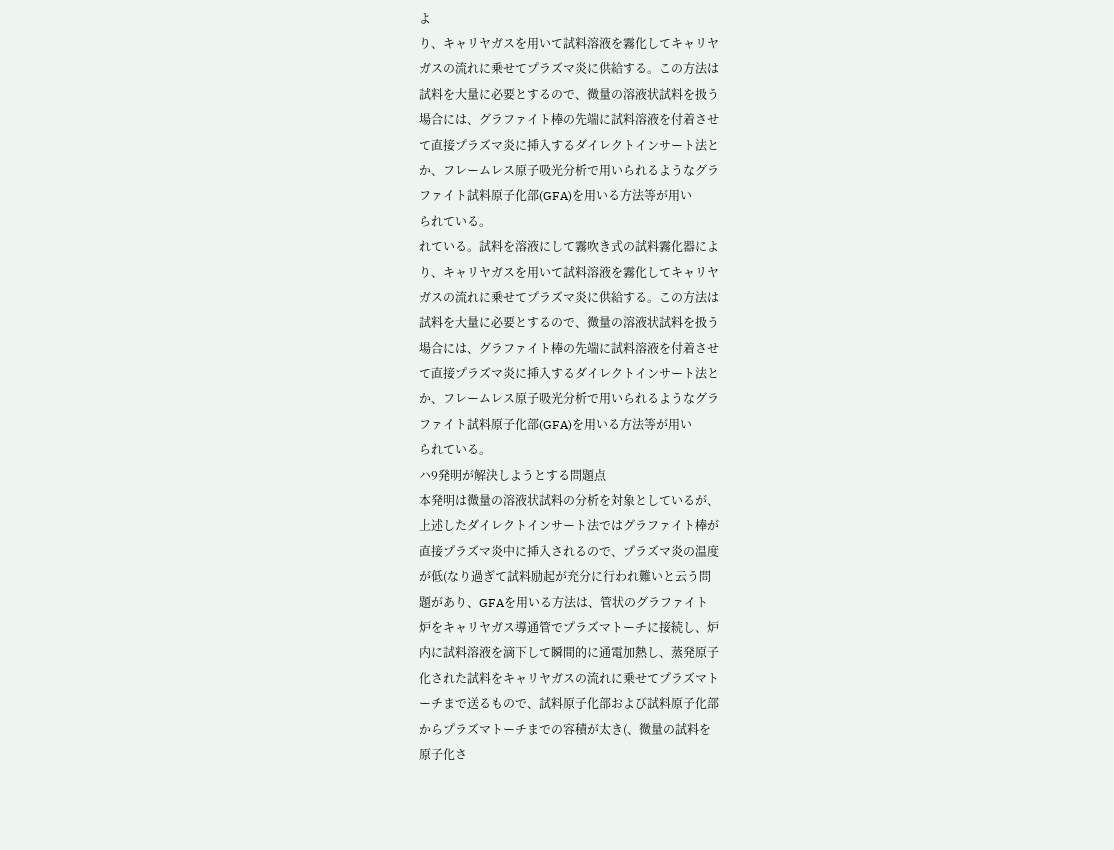よ
り、キャリヤガスを用いて試料溶液を霧化してキャリヤ
ガスの流れに乗せてプラズマ炎に供給する。この方法は
試料を大量に必要とするので、微量の溶液状試料を扱う
場合には、グラファイト棒の先端に試料溶液を付着させ
て直接プラズマ炎に挿入するダイレクトインサート法と
か、フレームレス原子吸光分析で用いられるようなグラ
ファイト試料原子化部(GFA)を用いる方法等が用い
られている。
れている。試料を溶液にして霧吹き式の試料霧化器によ
り、キャリヤガスを用いて試料溶液を霧化してキャリヤ
ガスの流れに乗せてプラズマ炎に供給する。この方法は
試料を大量に必要とするので、微量の溶液状試料を扱う
場合には、グラファイト棒の先端に試料溶液を付着させ
て直接プラズマ炎に挿入するダイレクトインサート法と
か、フレームレス原子吸光分析で用いられるようなグラ
ファイト試料原子化部(GFA)を用いる方法等が用い
られている。
ハ9発明が解決しようとする問題点
本発明は微量の溶液状試料の分析を対象としているが、
上述したダイレクトインサート法ではグラファイト棒が
直接プラズマ炎中に挿入されるので、プラズマ炎の温度
が低(なり過ぎて試料励起が充分に行われ難いと云う問
題があり、GFAを用いる方法は、管状のグラファイト
炉をキャリヤガス導通管でプラズマトーチに接続し、炉
内に試料溶液を滴下して瞬間的に通電加熱し、蒸発原子
化された試料をキャリヤガスの流れに乗せてプラズマト
ーチまで送るもので、試料原子化部および試料原子化部
からプラズマトーチまでの容積が太き(、微量の試料を
原子化さ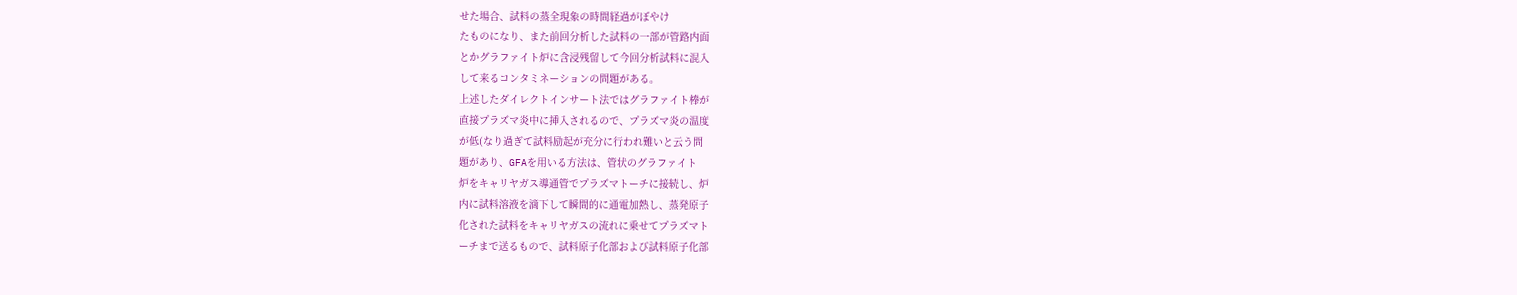せた場合、試料の蒸全現象の時間経過がぼやけ
たものになり、また前回分析した試料の一部が管路内面
とかグラファイト炉に含浸残留して今回分析試料に混入
して来るコンタミネーションの問題がある。
上述したダイレクトインサート法ではグラファイト棒が
直接プラズマ炎中に挿入されるので、プラズマ炎の温度
が低(なり過ぎて試料励起が充分に行われ難いと云う問
題があり、GFAを用いる方法は、管状のグラファイト
炉をキャリヤガス導通管でプラズマトーチに接続し、炉
内に試料溶液を滴下して瞬間的に通電加熱し、蒸発原子
化された試料をキャリヤガスの流れに乗せてプラズマト
ーチまで送るもので、試料原子化部および試料原子化部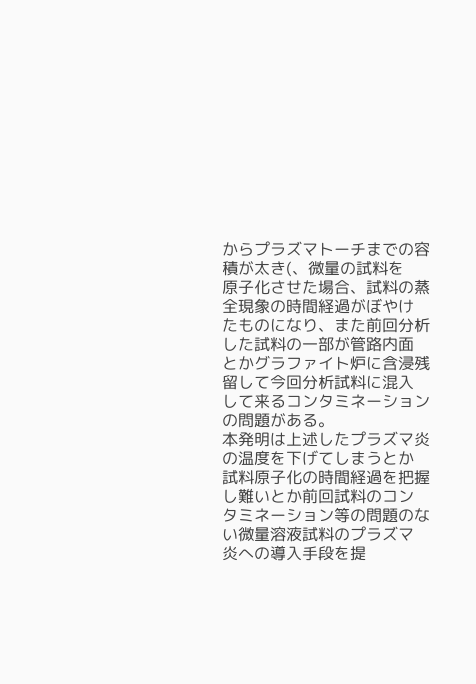からプラズマトーチまでの容積が太き(、微量の試料を
原子化させた場合、試料の蒸全現象の時間経過がぼやけ
たものになり、また前回分析した試料の一部が管路内面
とかグラファイト炉に含浸残留して今回分析試料に混入
して来るコンタミネーションの問題がある。
本発明は上述したプラズマ炎の温度を下げてしまうとか
試料原子化の時間経過を把握し難いとか前回試料のコン
タミネーション等の問題のない微量溶液試料のプラズマ
炎への導入手段を提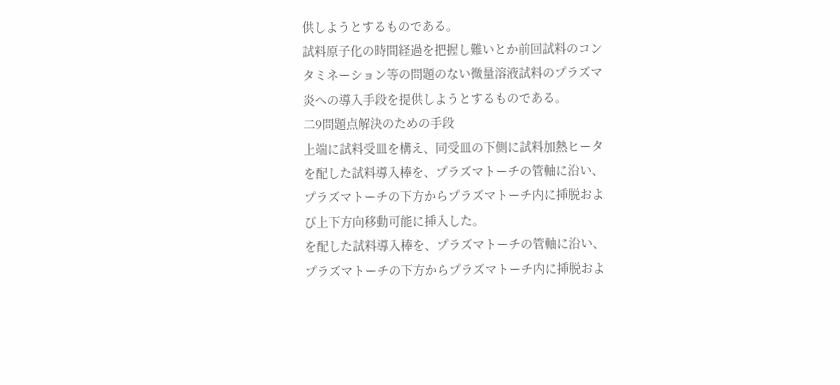供しようとするものである。
試料原子化の時間経過を把握し難いとか前回試料のコン
タミネーション等の問題のない微量溶液試料のプラズマ
炎への導入手段を提供しようとするものである。
二9問題点解決のための手段
上端に試料受皿を構え、同受皿の下側に試料加熱ヒータ
を配した試料導入棒を、プラズマトーチの管軸に沿い、
プラズマトーチの下方からプラズマトーチ内に挿脱およ
び上下方向移動可能に挿入した。
を配した試料導入棒を、プラズマトーチの管軸に沿い、
プラズマトーチの下方からプラズマトーチ内に挿脱およ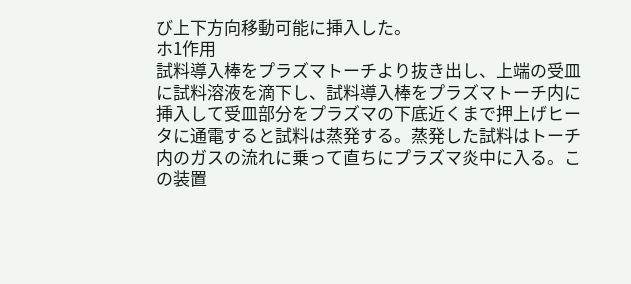び上下方向移動可能に挿入した。
ホ1作用
試料導入棒をプラズマトーチより抜き出し、上端の受皿
に試料溶液を滴下し、試料導入棒をプラズマトーチ内に
挿入して受皿部分をプラズマの下底近くまで押上げヒー
タに通電すると試料は蒸発する。蒸発した試料はトーチ
内のガスの流れに乗って直ちにプラズマ炎中に入る。こ
の装置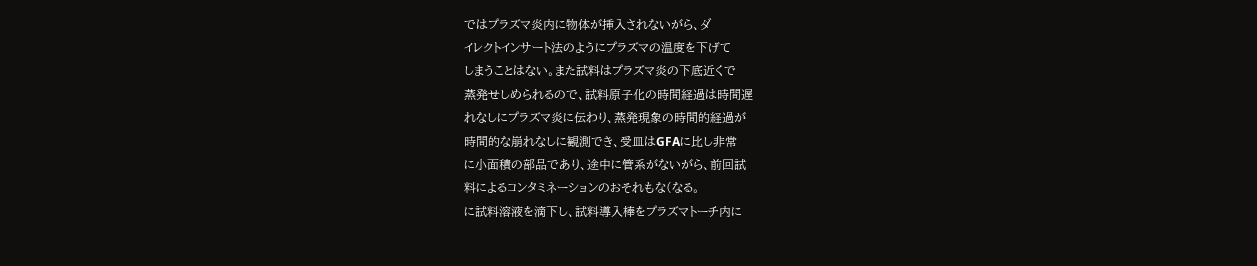ではプラズマ炎内に物体が挿入されないがら、ダ
イレクトインサート法のようにプラズマの温度を下げて
しまうことはない。また試料はプラズマ炎の下底近くで
蒸発せしめられるので、試料原子化の時間経過は時間遅
れなしにプラズマ炎に伝わり、蒸発現象の時間的経過が
時間的な崩れなしに観測でき、受皿はGFAに比し非常
に小面積の部品であり、途中に管系がないがら、前回試
料によるコンタミネーションのおそれもな(なる。
に試料溶液を滴下し、試料導入棒をプラズマトーチ内に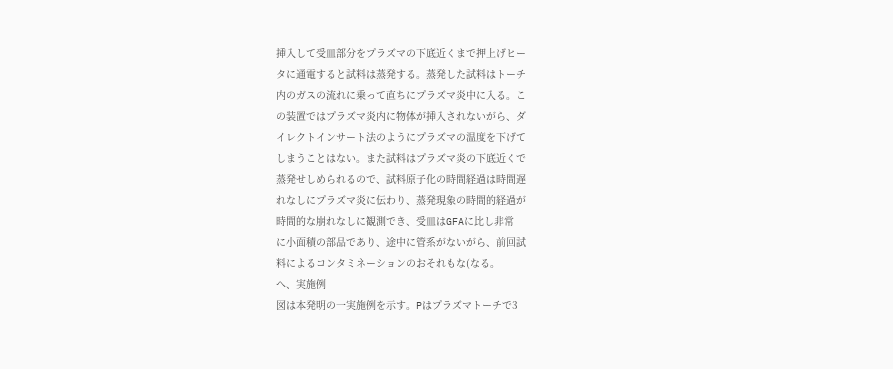挿入して受皿部分をプラズマの下底近くまで押上げヒー
タに通電すると試料は蒸発する。蒸発した試料はトーチ
内のガスの流れに乗って直ちにプラズマ炎中に入る。こ
の装置ではプラズマ炎内に物体が挿入されないがら、ダ
イレクトインサート法のようにプラズマの温度を下げて
しまうことはない。また試料はプラズマ炎の下底近くで
蒸発せしめられるので、試料原子化の時間経過は時間遅
れなしにプラズマ炎に伝わり、蒸発現象の時間的経過が
時間的な崩れなしに観測でき、受皿はGFAに比し非常
に小面積の部品であり、途中に管系がないがら、前回試
料によるコンタミネーションのおそれもな(なる。
へ、実施例
図は本発明の一実施例を示す。Pはプラズマトーチで3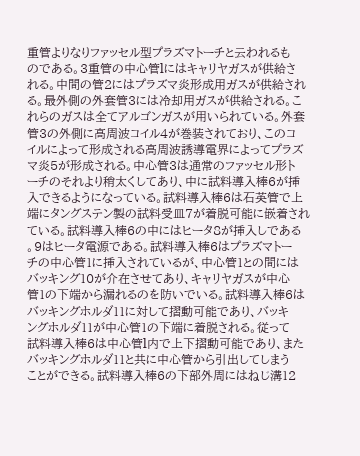重管よりなりファッセル型プラズマトーチと云われるも
のである。3重管の中心管lにはキャリヤガスが供給さ
れる。中間の管2にはプラズマ炎形成用ガスが供給され
る。最外側の外套管3には冷却用ガスが供給される。こ
れらのガスは全てアルゴンガスが用いられている。外套
管3の外側に高周波コイル4が巻装されており、このコ
イルによって形成される高周波誘導電界によってプラズ
マ炎5が形成される。中心管3は通常のファッセル形ト
ーチのそれより稍太くしてあり、中に試料導入棒6が挿
入できるようになっている。試料導入棒6は石英管で上
端にタングステン製の試料受皿7が着脱可能に嵌着され
ている。試料導入棒6の中にはヒータ8が挿入しである
。9はヒータ電源である。試料導入棒6はプラズマトー
チの中心管1に挿入されているが、中心管1との間には
バッキング10が介在させてあり、キャリヤガスが中心
管1の下端から漏れるのを防いでいる。試料導入棒6は
バッキングホルダ11に対して摺動可能であり、バッキ
ングホルダ11が中心管1の下端に着脱される。従って
試料導入棒6は中心管l内で上下摺動可能であり、また
バッキングホルダ11と共に中心管から引出してしまう
ことができる。試料導入棒6の下部外周にはねじ溝12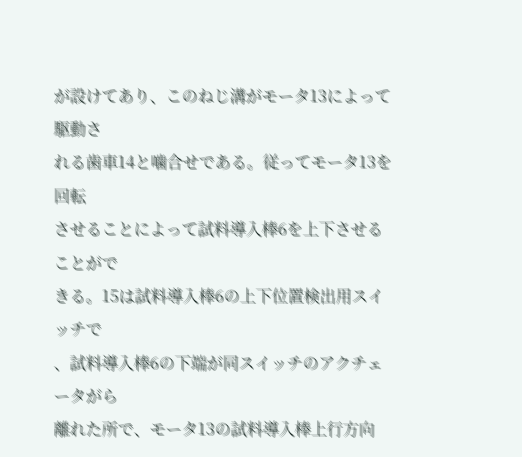が設けてあり、このねじ溝がモータ13によって駆動さ
れる歯車14と噛合せである。従ってモータ13を回転
させることによって試料導入棒6を上下させることがで
きる。15は試料導入棒6の上下位置検出用スイッチで
、試料導入棒6の下端が同スイッチのアクチェータがら
離れた所で、モータ13の試料導入棒上行方向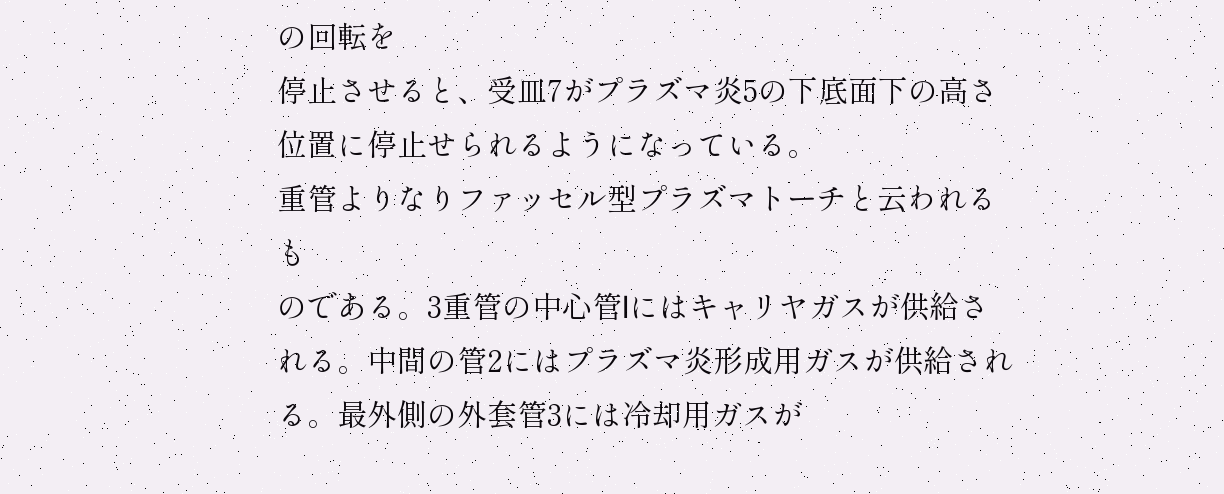の回転を
停止させると、受皿7がプラズマ炎5の下底面下の高さ
位置に停止せられるようになっている。
重管よりなりファッセル型プラズマトーチと云われるも
のである。3重管の中心管lにはキャリヤガスが供給さ
れる。中間の管2にはプラズマ炎形成用ガスが供給され
る。最外側の外套管3には冷却用ガスが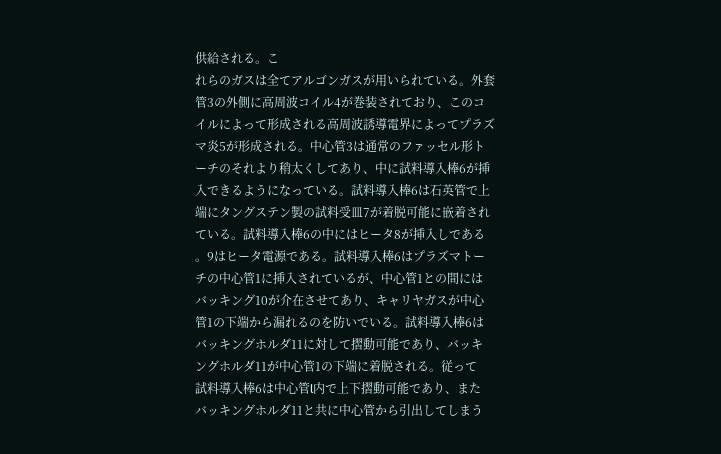供給される。こ
れらのガスは全てアルゴンガスが用いられている。外套
管3の外側に高周波コイル4が巻装されており、このコ
イルによって形成される高周波誘導電界によってプラズ
マ炎5が形成される。中心管3は通常のファッセル形ト
ーチのそれより稍太くしてあり、中に試料導入棒6が挿
入できるようになっている。試料導入棒6は石英管で上
端にタングステン製の試料受皿7が着脱可能に嵌着され
ている。試料導入棒6の中にはヒータ8が挿入しである
。9はヒータ電源である。試料導入棒6はプラズマトー
チの中心管1に挿入されているが、中心管1との間には
バッキング10が介在させてあり、キャリヤガスが中心
管1の下端から漏れるのを防いでいる。試料導入棒6は
バッキングホルダ11に対して摺動可能であり、バッキ
ングホルダ11が中心管1の下端に着脱される。従って
試料導入棒6は中心管l内で上下摺動可能であり、また
バッキングホルダ11と共に中心管から引出してしまう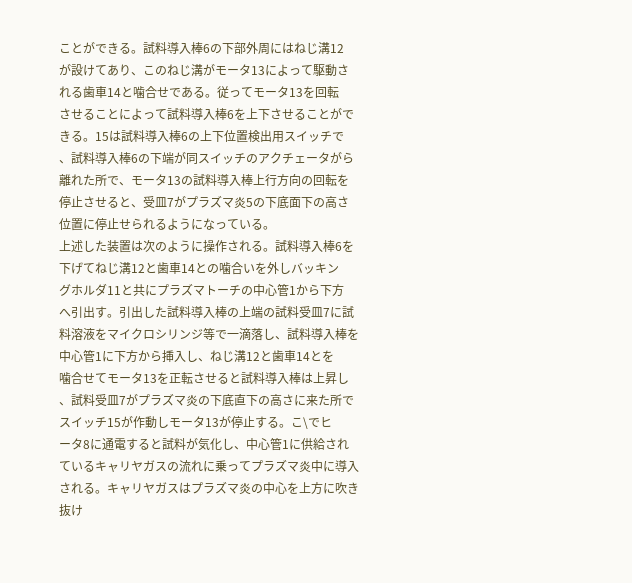ことができる。試料導入棒6の下部外周にはねじ溝12
が設けてあり、このねじ溝がモータ13によって駆動さ
れる歯車14と噛合せである。従ってモータ13を回転
させることによって試料導入棒6を上下させることがで
きる。15は試料導入棒6の上下位置検出用スイッチで
、試料導入棒6の下端が同スイッチのアクチェータがら
離れた所で、モータ13の試料導入棒上行方向の回転を
停止させると、受皿7がプラズマ炎5の下底面下の高さ
位置に停止せられるようになっている。
上述した装置は次のように操作される。試料導入棒6を
下げてねじ溝12と歯車14との噛合いを外しバッキン
グホルダ11と共にプラズマトーチの中心管1から下方
へ引出す。引出した試料導入棒の上端の試料受皿7に試
料溶液をマイクロシリンジ等で一滴落し、試料導入棒を
中心管1に下方から挿入し、ねじ溝12と歯車14とを
噛合せてモータ13を正転させると試料導入棒は上昇し
、試料受皿7がプラズマ炎の下底直下の高さに来た所で
スイッチ15が作動しモータ13が停止する。こ\でヒ
ータ8に通電すると試料が気化し、中心管1に供給され
ているキャリヤガスの流れに乗ってプラズマ炎中に導入
される。キャリヤガスはプラズマ炎の中心を上方に吹き
抜け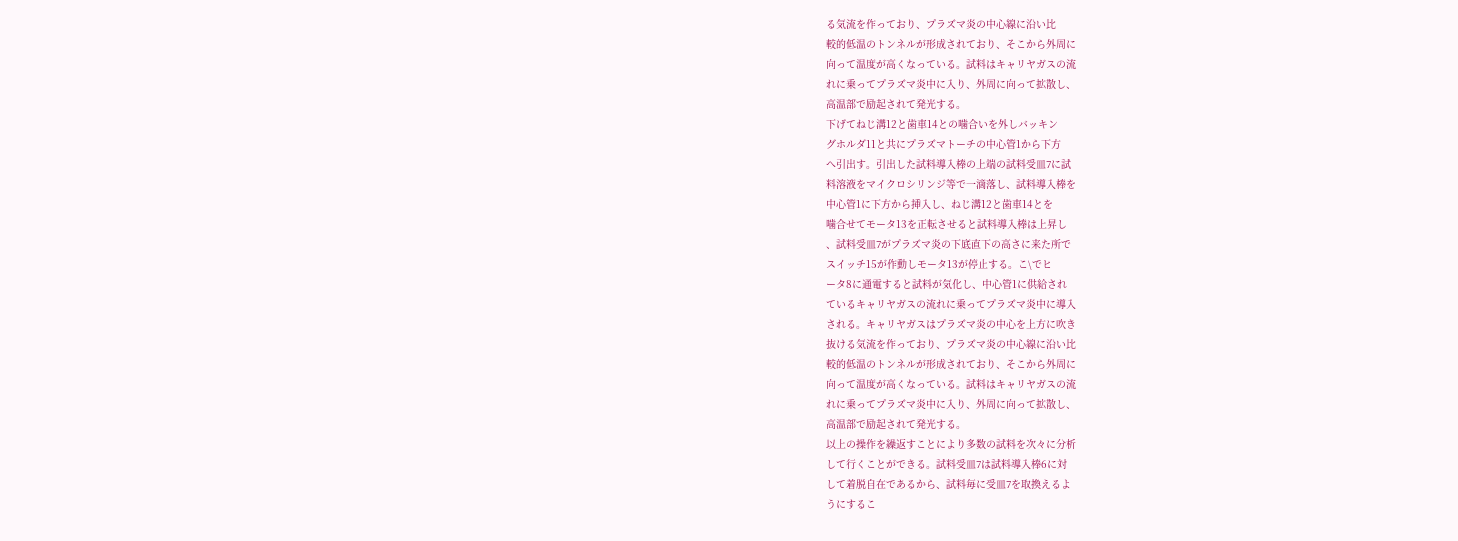る気流を作っており、プラズマ炎の中心線に沿い比
較的低温のトンネルが形成されており、そこから外周に
向って温度が高くなっている。試料はキャリヤガスの流
れに乗ってプラズマ炎中に入り、外周に向って拡散し、
高温部で励起されて発光する。
下げてねじ溝12と歯車14との噛合いを外しバッキン
グホルダ11と共にプラズマトーチの中心管1から下方
へ引出す。引出した試料導入棒の上端の試料受皿7に試
料溶液をマイクロシリンジ等で一滴落し、試料導入棒を
中心管1に下方から挿入し、ねじ溝12と歯車14とを
噛合せてモータ13を正転させると試料導入棒は上昇し
、試料受皿7がプラズマ炎の下底直下の高さに来た所で
スイッチ15が作動しモータ13が停止する。こ\でヒ
ータ8に通電すると試料が気化し、中心管1に供給され
ているキャリヤガスの流れに乗ってプラズマ炎中に導入
される。キャリヤガスはプラズマ炎の中心を上方に吹き
抜ける気流を作っており、プラズマ炎の中心線に沿い比
較的低温のトンネルが形成されており、そこから外周に
向って温度が高くなっている。試料はキャリヤガスの流
れに乗ってプラズマ炎中に入り、外周に向って拡散し、
高温部で励起されて発光する。
以上の操作を繰返すことにより多数の試料を次々に分析
して行くことができる。試料受皿7は試料導入棒6に対
して着脱自在であるから、試料毎に受皿7を取換えるよ
うにするこ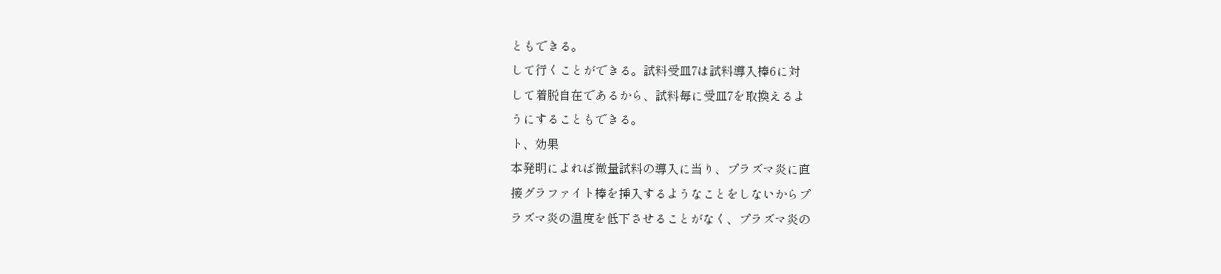ともできる。
して行くことができる。試料受皿7は試料導入棒6に対
して着脱自在であるから、試料毎に受皿7を取換えるよ
うにすることもできる。
ト、効果
本発明によれば微量試料の導入に当り、プラズマ炎に直
接グラファイト棒を挿入するようなことをしないからプ
ラズマ炎の温度を低下させることがなく、プラズマ炎の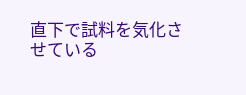直下で試料を気化させている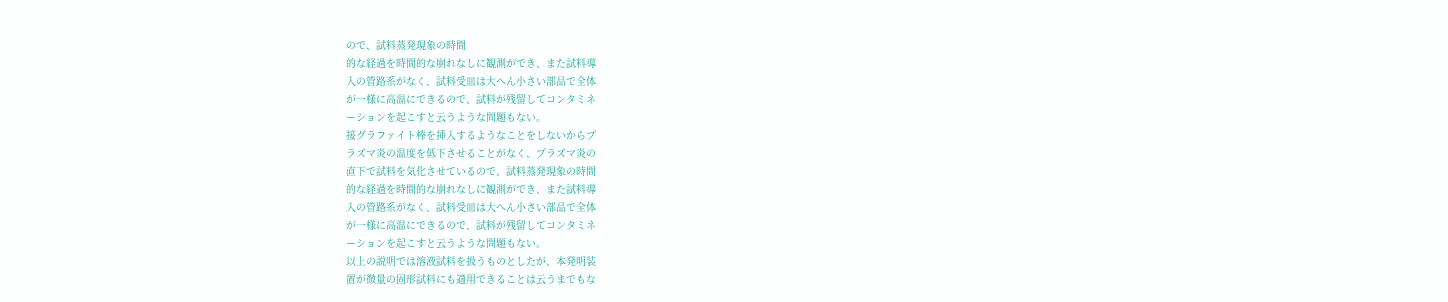ので、試料蒸発現象の時間
的な経過を時間的な崩れなしに観測ができ、また試料導
入の管路系がなく、試料受皿は大へん小さい部品で全体
が一様に高温にできるので、試料が残留してコンタミネ
ーションを起こすと云うような問題もない。
接グラファイト棒を挿入するようなことをしないからプ
ラズマ炎の温度を低下させることがなく、プラズマ炎の
直下で試料を気化させているので、試料蒸発現象の時間
的な経過を時間的な崩れなしに観測ができ、また試料導
入の管路系がなく、試料受皿は大へん小さい部品で全体
が一様に高温にできるので、試料が残留してコンタミネ
ーションを起こすと云うような問題もない。
以上の説明では溶液試料を扱うものとしたが、本発明装
置が微量の固形試料にも適用できることは云うまでもな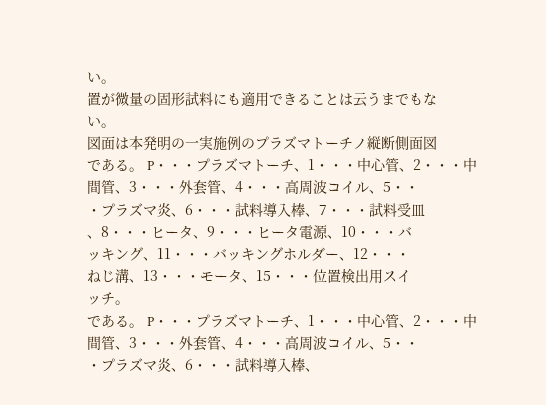い。
置が微量の固形試料にも適用できることは云うまでもな
い。
図面は本発明の一実施例のプラズマトーチノ縦断側面図
である。 P・・・プラズマトーチ、1・・・中心管、2・・・中
間管、3・・・外套管、4・・・高周波コイル、5・・
・プラズマ炎、6・・・試料導入棒、7・・・試料受皿
、8・・・ヒータ、9・・・ヒータ電源、10・・・バ
ッキング、11・・・バッキングホルダー、12・・・
ねじ溝、13・・・モータ、15・・・位置検出用スイ
ッチ。
である。 P・・・プラズマトーチ、1・・・中心管、2・・・中
間管、3・・・外套管、4・・・高周波コイル、5・・
・プラズマ炎、6・・・試料導入棒、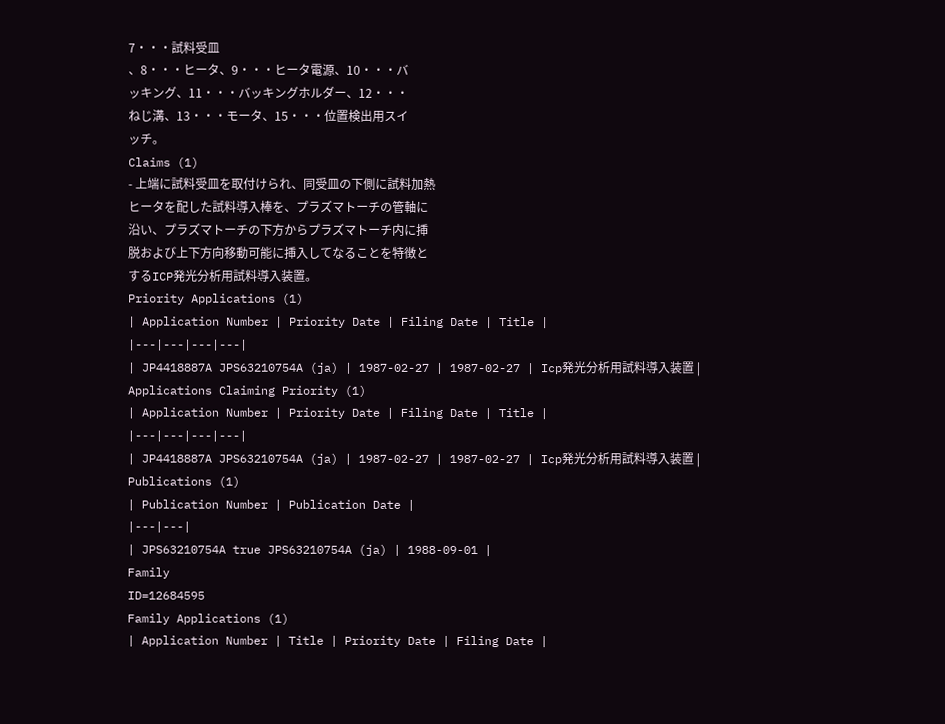7・・・試料受皿
、8・・・ヒータ、9・・・ヒータ電源、10・・・バ
ッキング、11・・・バッキングホルダー、12・・・
ねじ溝、13・・・モータ、15・・・位置検出用スイ
ッチ。
Claims (1)
- 上端に試料受皿を取付けられ、同受皿の下側に試料加熱
ヒータを配した試料導入棒を、プラズマトーチの管軸に
沿い、プラズマトーチの下方からプラズマトーチ内に挿
脱および上下方向移動可能に挿入してなることを特徴と
するICP発光分析用試料導入装置。
Priority Applications (1)
| Application Number | Priority Date | Filing Date | Title |
|---|---|---|---|
| JP4418887A JPS63210754A (ja) | 1987-02-27 | 1987-02-27 | Icp発光分析用試料導入装置 |
Applications Claiming Priority (1)
| Application Number | Priority Date | Filing Date | Title |
|---|---|---|---|
| JP4418887A JPS63210754A (ja) | 1987-02-27 | 1987-02-27 | Icp発光分析用試料導入装置 |
Publications (1)
| Publication Number | Publication Date |
|---|---|
| JPS63210754A true JPS63210754A (ja) | 1988-09-01 |
Family
ID=12684595
Family Applications (1)
| Application Number | Title | Priority Date | Filing Date |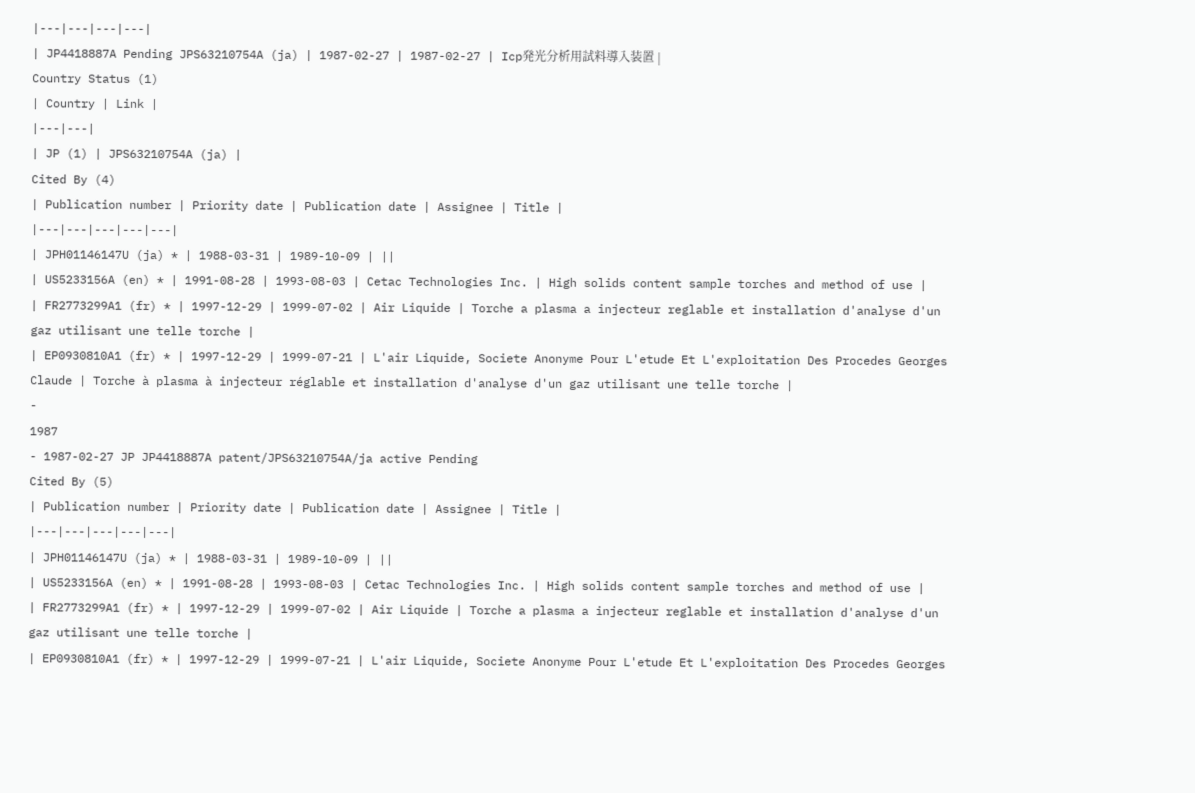|---|---|---|---|
| JP4418887A Pending JPS63210754A (ja) | 1987-02-27 | 1987-02-27 | Icp発光分析用試料導入装置 |
Country Status (1)
| Country | Link |
|---|---|
| JP (1) | JPS63210754A (ja) |
Cited By (4)
| Publication number | Priority date | Publication date | Assignee | Title |
|---|---|---|---|---|
| JPH01146147U (ja) * | 1988-03-31 | 1989-10-09 | ||
| US5233156A (en) * | 1991-08-28 | 1993-08-03 | Cetac Technologies Inc. | High solids content sample torches and method of use |
| FR2773299A1 (fr) * | 1997-12-29 | 1999-07-02 | Air Liquide | Torche a plasma a injecteur reglable et installation d'analyse d'un gaz utilisant une telle torche |
| EP0930810A1 (fr) * | 1997-12-29 | 1999-07-21 | L'air Liquide, Societe Anonyme Pour L'etude Et L'exploitation Des Procedes Georges Claude | Torche à plasma à injecteur réglable et installation d'analyse d'un gaz utilisant une telle torche |
-
1987
- 1987-02-27 JP JP4418887A patent/JPS63210754A/ja active Pending
Cited By (5)
| Publication number | Priority date | Publication date | Assignee | Title |
|---|---|---|---|---|
| JPH01146147U (ja) * | 1988-03-31 | 1989-10-09 | ||
| US5233156A (en) * | 1991-08-28 | 1993-08-03 | Cetac Technologies Inc. | High solids content sample torches and method of use |
| FR2773299A1 (fr) * | 1997-12-29 | 1999-07-02 | Air Liquide | Torche a plasma a injecteur reglable et installation d'analyse d'un gaz utilisant une telle torche |
| EP0930810A1 (fr) * | 1997-12-29 | 1999-07-21 | L'air Liquide, Societe Anonyme Pour L'etude Et L'exploitation Des Procedes Georges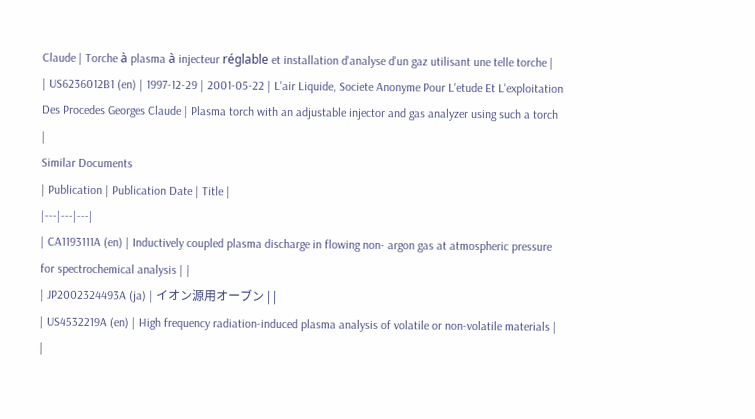Claude | Torche à plasma à injecteur réglable et installation d'analyse d'un gaz utilisant une telle torche |
| US6236012B1 (en) | 1997-12-29 | 2001-05-22 | L'air Liquide, Societe Anonyme Pour L'etude Et L'exploitation Des Procedes Georges Claude | Plasma torch with an adjustable injector and gas analyzer using such a torch |
Similar Documents
| Publication | Publication Date | Title |
|---|---|---|
| CA1193111A (en) | Inductively coupled plasma discharge in flowing non- argon gas at atmospheric pressure for spectrochemical analysis | |
| JP2002324493A (ja) | イオン源用オーブン | |
| US4532219A (en) | High frequency radiation-induced plasma analysis of volatile or non-volatile materials | |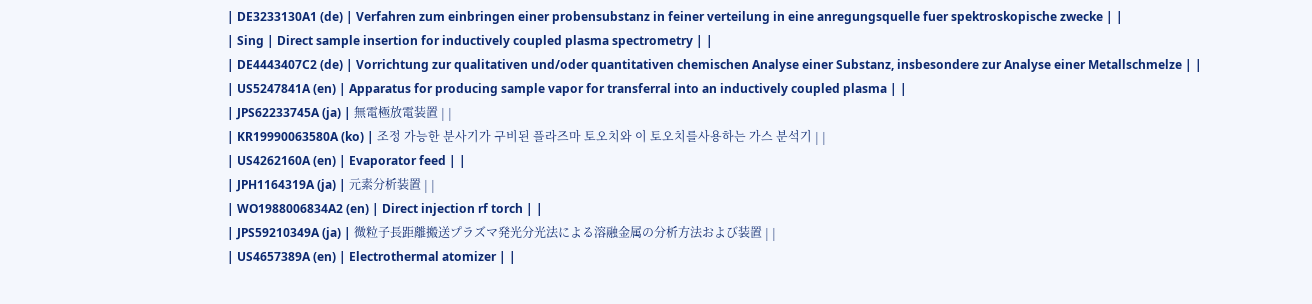| DE3233130A1 (de) | Verfahren zum einbringen einer probensubstanz in feiner verteilung in eine anregungsquelle fuer spektroskopische zwecke | |
| Sing | Direct sample insertion for inductively coupled plasma spectrometry | |
| DE4443407C2 (de) | Vorrichtung zur qualitativen und/oder quantitativen chemischen Analyse einer Substanz, insbesondere zur Analyse einer Metallschmelze | |
| US5247841A (en) | Apparatus for producing sample vapor for transferral into an inductively coupled plasma | |
| JPS62233745A (ja) | 無電極放電装置 | |
| KR19990063580A (ko) | 조정 가능한 분사기가 구비된 플라즈마 토오치와 이 토오치를사용하는 가스 분석기 | |
| US4262160A (en) | Evaporator feed | |
| JPH1164319A (ja) | 元素分析装置 | |
| WO1988006834A2 (en) | Direct injection rf torch | |
| JPS59210349A (ja) | 微粒子長距離搬送プラズマ発光分光法による溶融金属の分析方法および装置 | |
| US4657389A (en) | Electrothermal atomizer | |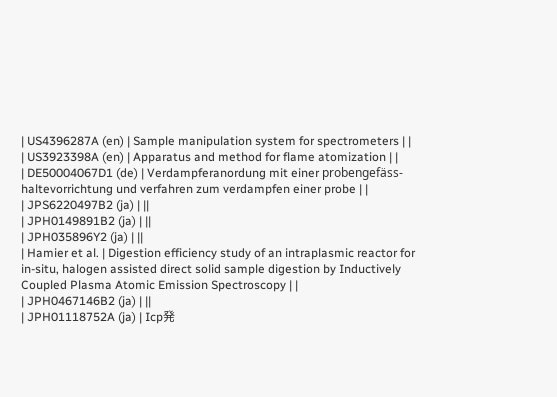| US4396287A (en) | Sample manipulation system for spectrometers | |
| US3923398A (en) | Apparatus and method for flame atomization | |
| DE50004067D1 (de) | Verdampferanordung mit einer probengefäss-haltevorrichtung und verfahren zum verdampfen einer probe | |
| JPS6220497B2 (ja) | ||
| JPH0149891B2 (ja) | ||
| JPH035896Y2 (ja) | ||
| Hamier et al. | Digestion efficiency study of an intraplasmic reactor for in-situ, halogen assisted direct solid sample digestion by Inductively Coupled Plasma Atomic Emission Spectroscopy | |
| JPH0467146B2 (ja) | ||
| JPH01118752A (ja) | Icp発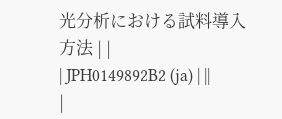光分析における試料導入方法 | |
| JPH0149892B2 (ja) | ||
|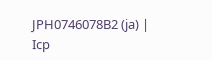JPH0746078B2 (ja) | Icp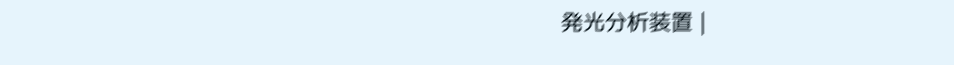発光分析装置 |